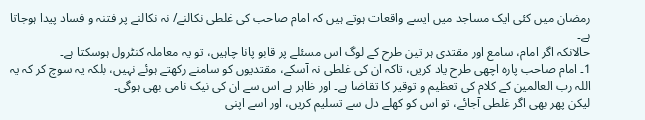رمضان میں کئی ایک مساجد میں ایسے واقعات ہوتے ہیں کہ امام صاحب کی غلطی نکالنے/ نہ نکالنے پر فتنہ و فساد پیدا ہوجاتا ہے۔
حالانکہ اگر امام، سامع اور مقتدی ہر تین طرح کے لوگ اس مسئلے پر قابو پانا چاہیں، تو یہ معاملہ کنٹرول ہوسکتا ہے۔
1۔ امام صاحب پارہ اچھی طرح یاد کریں، تاکہ ان کی غلطی نہ آسکے، مقتدیوں کو سامنے رکھتے ہوئے نہیں، بلکہ یہ سوچ کر کہ یہ اللہ رب العالمین کے کلام کی تعظیم و توقیر کا تقاضا ہے۔ اور ظاہر ہے اس سے ان کی نیک نامی بھی ہوگی۔
لیکن پھر بھی اگر غلطی آجائے، تو اس کو کھلے دل سے تسلیم کریں، اور اسے اپنی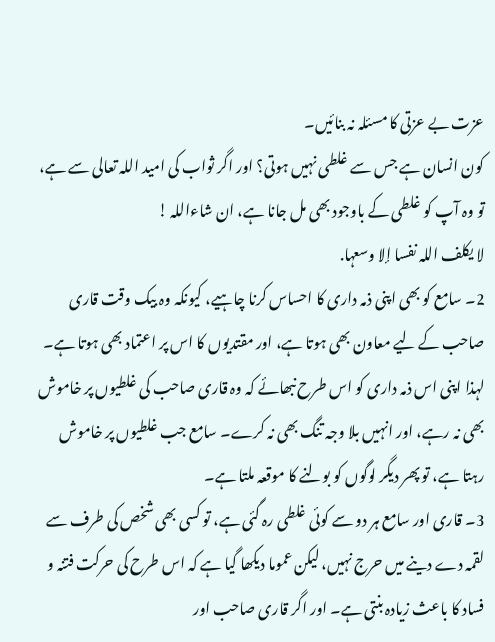عزت بے عزتی کا مسئلہ نہ بنائیں۔
کون انسان ہے جس سے غلطی نہیں ہوتی؟ اور اگر ثواب کی امید اللہ تعالی سے ہے، تو وہ آپ کو غلطی کے باوجود بھی مل جانا ہے، ان شاءاللہ !
لا یکلف اللہ نفسا إلا وسعہا.
2۔ سامع کو بھی اپنی ذمہ داری کا احساس کرنا چاہیے، کیونکہ وہ بیک وقت قاری صاحب کے لیے معاون بھی ہوتا ہے، اور مقتدیوں کا اس پر اعتماد بھی ہوتا ہے۔ لہذا اپنی اس ذمہ داری کو اس طرح نبھائے کہ وہ قاری صاحب کی غلطیوں پر خاموش بھی نہ رہے، اور انہیں بلا وجہ تنگ بھی نہ کرے۔ سامع جب غلطیوں پر خاموش رہتا ہے، تو پھر دیگر لوگوں کو بولنے کا موقعہ ملتا ہے۔
3۔ قاری اور سامع ہر دو سے کوئی غلطی رہ گئی ہے، تو کسی بھی شخص کی طرف سے لقمہ دے دینے میں حرج نہیں، لیکن عموما دیکھا گیا ہے کہ اس طرح کی حرکت فتنہ و فساد کا باعث زیادہ بنتی ہے۔ اور اگر قاری صاحب اور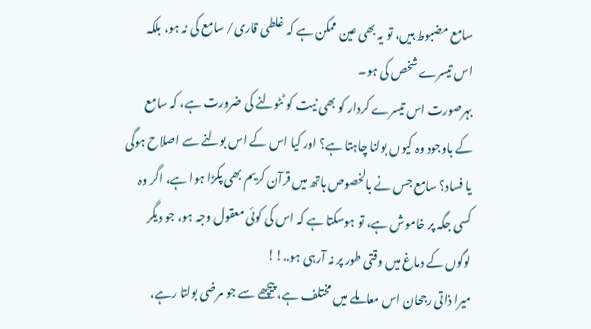سامع مضبوط ہیں، تو یہ بھی عین ممکن ہے کہ غلطی قاری/ سامع کی نہ ہو، بلکہ اس تیسرے شخص کی ہو۔
بہرصورت اس تیسرے کردار کو بھی نیت کو ٹٹولنے کی ضرورت ہے، کہ سامع کے باوجود وہ کیوں بولنا چاہتا ہے؟ اور کیا اس کے اس بولنے سے اصلاح ہوگی یا فساد؟ سامع جس نے بالخصوص ہاتھ میں قرآن کریم بھی پکڑا ہوا ہے، اگر وہ کسی جگہ پر خاموش ہے، تو ہوسکتا ہے کہ اس کی کوئی معقول وجہ ہو، جو دیگر لوگوں کے دماغ میں وقتی طور پر نہ آرہی ہو..!!
میرا ذاتی رجحان اس معاملے میں مختلف ہے، پیچھے سے جو مرضی بولتا رہے،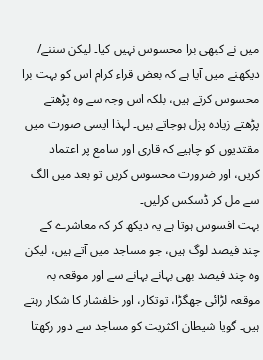میں نے کبھی برا محسوس نہیں کیا۔ لیکن سننے/ دیکھنے میں آیا ہے کہ بعض قراء کرام اس کو بہت برا محسوس کرتے ہیں، بلکہ اس وجہ سے وہ پڑھتے پڑھتے زیادہ پزل ہوجاتے ہیں۔ لہذا ایسی صورت میں مقتدیوں کو چاہیے کہ قاری اور سامع پر اعتماد کریں، اور ضرورت محسوس کریں تو بعد میں الگ سے مل کر ڈسکس کرلیں۔
بہت افسوس ہوتا ہے یہ دیکھ کر کہ معاشرے کے چند فیصد لوگ ہیں، جو مساجد میں آتے ہیں، لیکن وہ چند فیصد بھی بہانے بہانے سے اور موقعہ بہ موقعہ لڑائی جھگڑا، توتکار، اور خلفشار کا شکار رہتے ہیں۔ گویا شیطان اکثریت کو مساجد سے دور رکھتا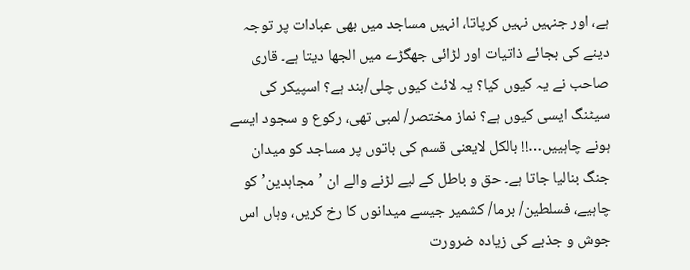ہے، اور جنہیں نہیں کرپاتا، انہیں مساجد میں بھی عبادات پر توجہ دینے کی بجائے ذاتیات اور لڑائی جھگڑے میں الجھا دیتا ہے۔ قاری صاحب نے یہ کیوں کیا؟ یہ لائٹ کیوں چلی/بند ہے؟ اسپیکر کی سیٹنگ ایسی کیوں ہے؟ نماز مختصر/ لمبی تھی، رکوع و سجود ایسے ہونے چاہییں…!! بالکل لایعنی قسم کی باتوں پر مساجد کو میدان جنگ بنالیا جاتا ہے۔ حق و باطل کے لیے لڑنے والے ان ’مجاہدین’ کو چاہیے، فسلطین/ برما/ کشمیر جیسے میدانوں کا رخ کریں، وہاں اس جوش و جذبے کی زیادہ ضرورت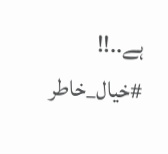ہے..!!
#خیال_خاطر